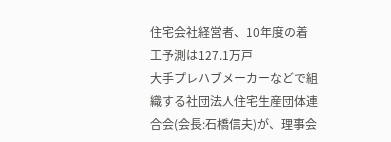住宅会社経営者、10年度の着工予測は127.1万戸
大手プレハブメーカーなどで組織する社団法人住宅生産団体連合会(会長:石橋信夫)が、理事会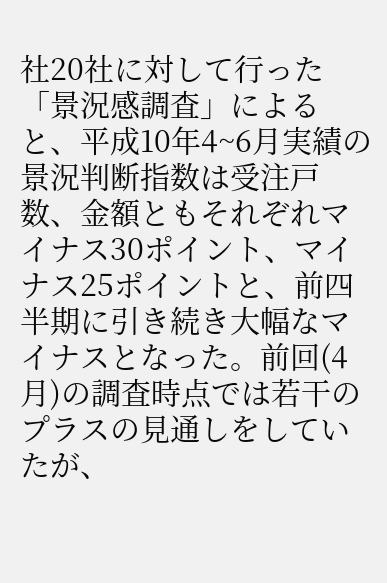社20社に対して行った「景況感調査」によると、平成10年4~6月実績の景況判断指数は受注戸数、金額ともそれぞれマイナス30ポイント、マイナス25ポイントと、前四半期に引き続き大幅なマイナスとなった。前回(4月)の調査時点では若干のプラスの見通しをしていたが、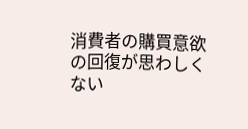消費者の購買意欲の回復が思わしくない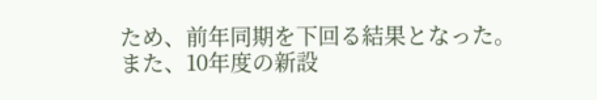ため、前年同期を下回る結果となった。
また、10年度の新設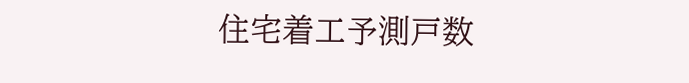住宅着工予測戸数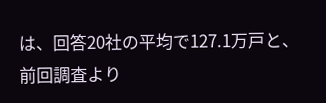は、回答20社の平均で127.1万戸と、前回調査より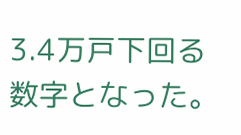3.4万戸下回る数字となった。